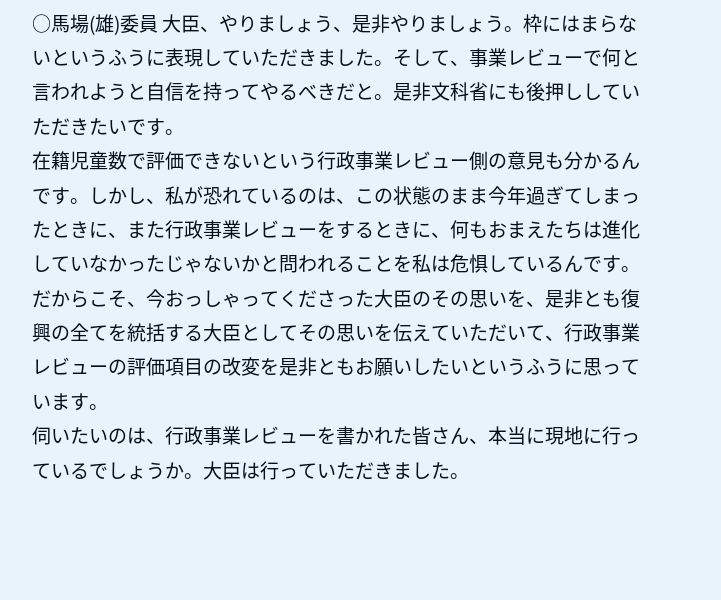○馬場(雄)委員 大臣、やりましょう、是非やりましょう。枠にはまらないというふうに表現していただきました。そして、事業レビューで何と言われようと自信を持ってやるべきだと。是非文科省にも後押ししていただきたいです。
在籍児童数で評価できないという行政事業レビュー側の意見も分かるんです。しかし、私が恐れているのは、この状態のまま今年過ぎてしまったときに、また行政事業レビューをするときに、何もおまえたちは進化していなかったじゃないかと問われることを私は危惧しているんです。だからこそ、今おっしゃってくださった大臣のその思いを、是非とも復興の全てを統括する大臣としてその思いを伝えていただいて、行政事業レビューの評価項目の改変を是非ともお願いしたいというふうに思っています。
伺いたいのは、行政事業レビューを書かれた皆さん、本当に現地に行っているでしょうか。大臣は行っていただきました。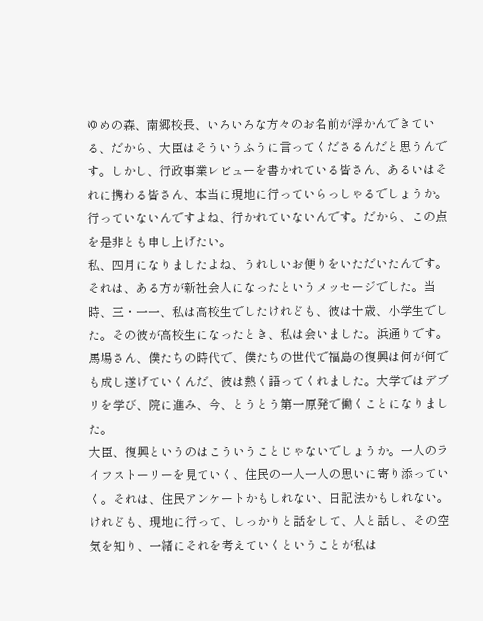ゆめの森、南郷校長、いろいろな方々のお名前が浮かんできている、だから、大臣はそういうふうに言ってくださるんだと思うんです。しかし、行政事業レビューを書かれている皆さん、あるいはそれに携わる皆さん、本当に現地に行っていらっしゃるでしょうか。行っていないんですよね、行かれていないんです。だから、この点を是非とも申し上げたい。
私、四月になりましたよね、うれしいお便りをいただいたんです。それは、ある方が新社会人になったというメッセージでした。当時、三・一一、私は高校生でしたけれども、彼は十歳、小学生でした。その彼が高校生になったとき、私は会いました。浜通りです。馬場さん、僕たちの時代で、僕たちの世代で福島の復興は何が何でも成し遂げていくんだ、彼は熱く語ってくれました。大学ではデブリを学び、院に進み、今、とうとう第一原発で働くことになりました。
大臣、復興というのはこういうことじゃないでしょうか。一人のライフストーリーを見ていく、住民の一人一人の思いに寄り添っていく。それは、住民アンケートかもしれない、日記法かもしれない。けれども、現地に行って、しっかりと話をして、人と話し、その空気を知り、一緒にそれを考えていくということが私は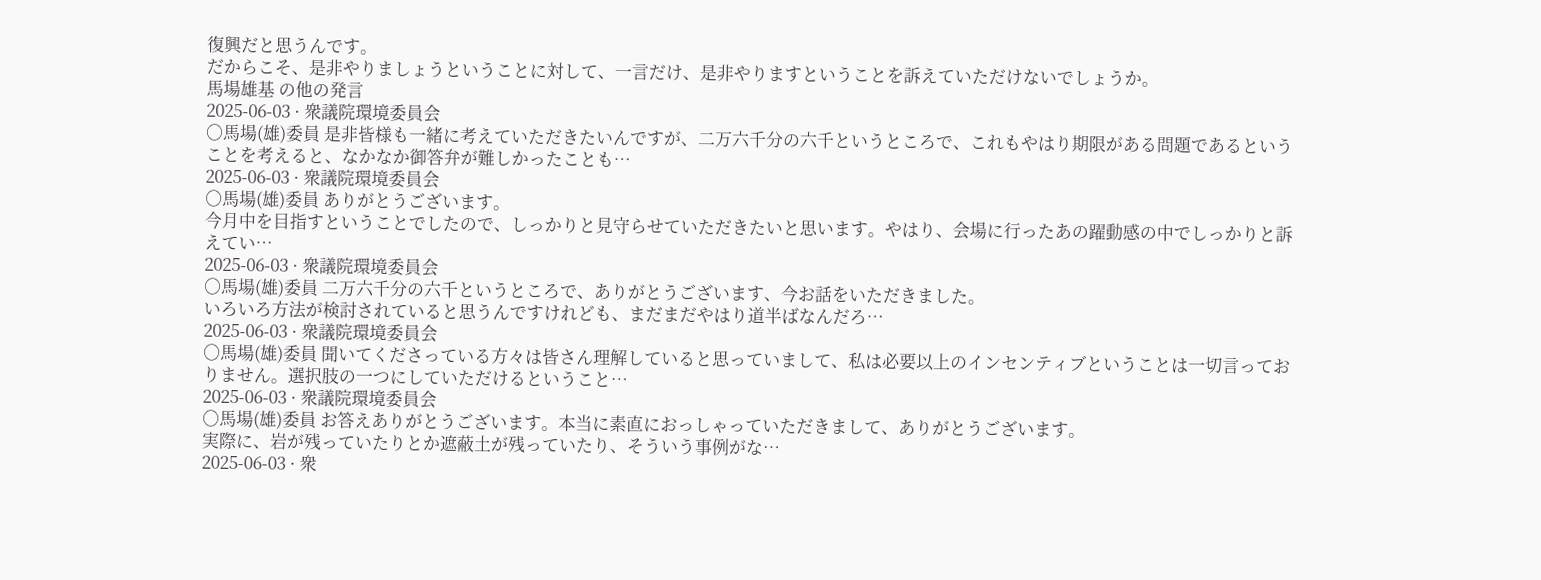復興だと思うんです。
だからこそ、是非やりましょうということに対して、一言だけ、是非やりますということを訴えていただけないでしょうか。
馬場雄基 の他の発言
2025-06-03 · 衆議院環境委員会
○馬場(雄)委員 是非皆様も一緒に考えていただきたいんですが、二万六千分の六千というところで、これもやはり期限がある問題であるということを考えると、なかなか御答弁が難しかったことも…
2025-06-03 · 衆議院環境委員会
○馬場(雄)委員 ありがとうございます。
今月中を目指すということでしたので、しっかりと見守らせていただきたいと思います。やはり、会場に行ったあの躍動感の中でしっかりと訴えてい…
2025-06-03 · 衆議院環境委員会
○馬場(雄)委員 二万六千分の六千というところで、ありがとうございます、今お話をいただきました。
いろいろ方法が検討されていると思うんですけれども、まだまだやはり道半ばなんだろ…
2025-06-03 · 衆議院環境委員会
○馬場(雄)委員 聞いてくださっている方々は皆さん理解していると思っていまして、私は必要以上のインセンティブということは一切言っておりません。選択肢の一つにしていただけるということ…
2025-06-03 · 衆議院環境委員会
○馬場(雄)委員 お答えありがとうございます。本当に素直におっしゃっていただきまして、ありがとうございます。
実際に、岩が残っていたりとか遮蔽土が残っていたり、そういう事例がな…
2025-06-03 · 衆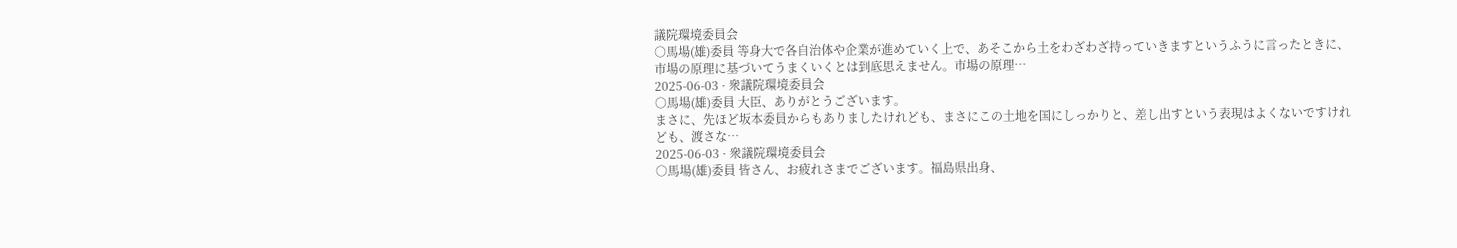議院環境委員会
○馬場(雄)委員 等身大で各自治体や企業が進めていく上で、あそこから土をわざわざ持っていきますというふうに言ったときに、市場の原理に基づいてうまくいくとは到底思えません。市場の原理…
2025-06-03 · 衆議院環境委員会
○馬場(雄)委員 大臣、ありがとうございます。
まさに、先ほど坂本委員からもありましたけれども、まさにこの土地を国にしっかりと、差し出すという表現はよくないですけれども、渡さな…
2025-06-03 · 衆議院環境委員会
○馬場(雄)委員 皆さん、お疲れさまでございます。福島県出身、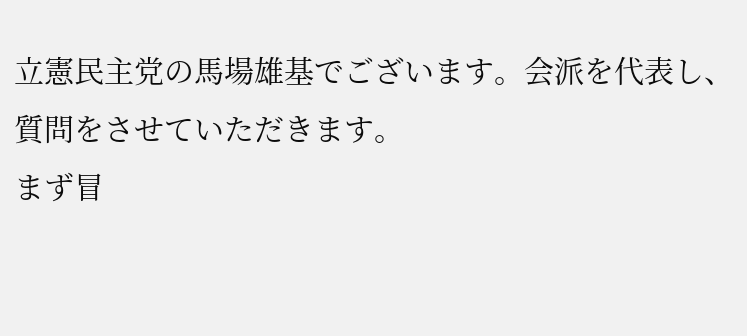立憲民主党の馬場雄基でございます。会派を代表し、質問をさせていただきます。
まず冒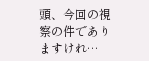頭、今回の視察の件でありますけれ…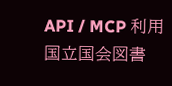API / MCP 利用
国立国会図書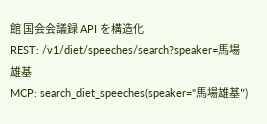館 国会会議録 API を構造化
REST: /v1/diet/speeches/search?speaker=馬場雄基
MCP: search_diet_speeches(speaker="馬場雄基")